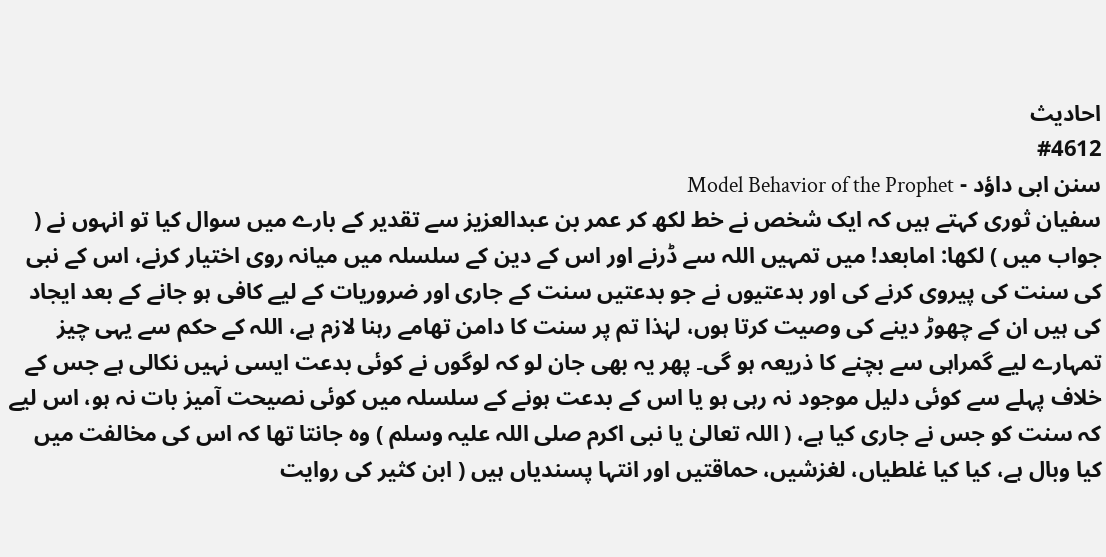احادیث
#4612
سنن ابی داؤد - Model Behavior of the Prophet
سفیان ثوری کہتے ہیں کہ ایک شخص نے خط لکھ کر عمر بن عبدالعزیز سے تقدیر کے بارے میں سوال کیا تو انہوں نے ( جواب میں ) لکھا: امابعد! میں تمہیں اللہ سے ڈرنے اور اس کے دین کے سلسلہ میں میانہ روی اختیار کرنے، اس کے نبی کی سنت کی پیروی کرنے کی اور بدعتیوں نے جو بدعتیں سنت کے جاری اور ضروریات کے لیے کافی ہو جانے کے بعد ایجاد کی ہیں ان کے چھوڑ دینے کی وصیت کرتا ہوں، لہٰذا تم پر سنت کا دامن تھامے رہنا لازم ہے، اللہ کے حکم سے یہی چیز تمہارے لیے گمراہی سے بچنے کا ذریعہ ہو گی۔ پھر یہ بھی جان لو کہ لوگوں نے کوئی بدعت ایسی نہیں نکالی ہے جس کے خلاف پہلے سے کوئی دلیل موجود نہ رہی ہو یا اس کے بدعت ہونے کے سلسلہ میں کوئی نصیحت آمیز بات نہ ہو، اس لیے کہ سنت کو جس نے جاری کیا ہے، ( اللہ تعالیٰ یا نبی اکرم صلی اللہ علیہ وسلم ) وہ جانتا تھا کہ اس کی مخالفت میں کیا وبال ہے، کیا کیا غلطیاں، لغزشیں، حماقتیں اور انتہا پسندیاں ہیں ( ابن کثیر کی روایت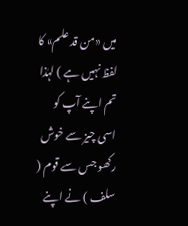میں «من قد علم» کا لفظ نہیں ہے ) لہٰذا تم اپنے آپ کو اسی چیز سے خوش رکھو جس سے قوم ( سلف ) نے اپنے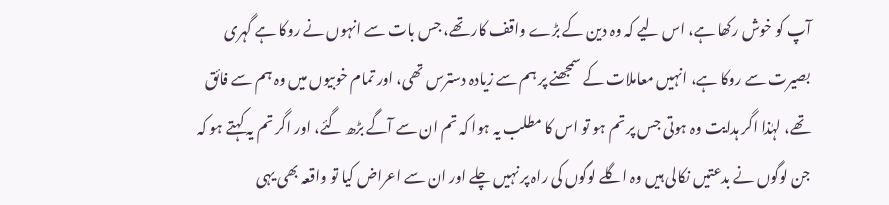آپ کو خوش رکھا ہے، اس لیے کہ وہ دین کے بڑے واقف کار تھے، جس بات سے انہوں نے روکا ہے گہری بصیرت سے روکا ہے، انہیں معاملات کے سمجھنے پر ہم سے زیادہ دسترس تھی، اور تمام خوبیوں میں وہ ہم سے فائق تھے، لہٰذا اگر ہدایت وہ ہوتی جس پر تم ہو تو اس کا مطلب یہ ہوا کہ تم ان سے آگے بڑھ گئے، اور اگر تم یہ کہتے ہو کہ جن لوگوں نے بدعتیں نکالی ہیں وہ اگلے لوگوں کی راہ پر نہیں چلے اور ان سے اعراض کیا تو واقعہ بھی یہی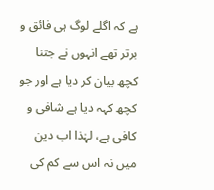ہے کہ اگلے لوگ ہی فائق و برتر تھے انہوں نے جتنا کچھ بیان کر دیا ہے اور جو کچھ کہہ دیا ہے شافی و کافی ہے، لہٰذا اب دین میں نہ اس سے کم کی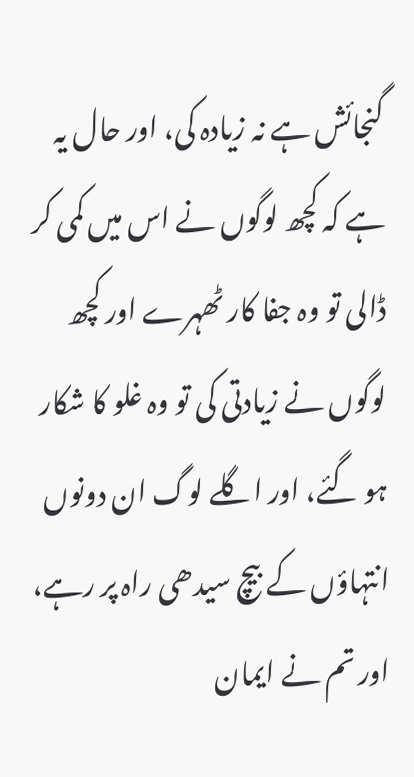گنجائش ہے نہ زیادہ کی، اور حال یہ ہے کہ کچھ لوگوں نے اس میں کمی کر ڈالی تو وہ جفا کار ٹھہرے اور کچھ لوگوں نے زیادتی کی تو وہ غلو کا شکار ہو گئے، اور اگلے لوگ ان دونوں انتہاؤں کے بیچ سیدھی راہ پر رہے، اور تم نے ایمان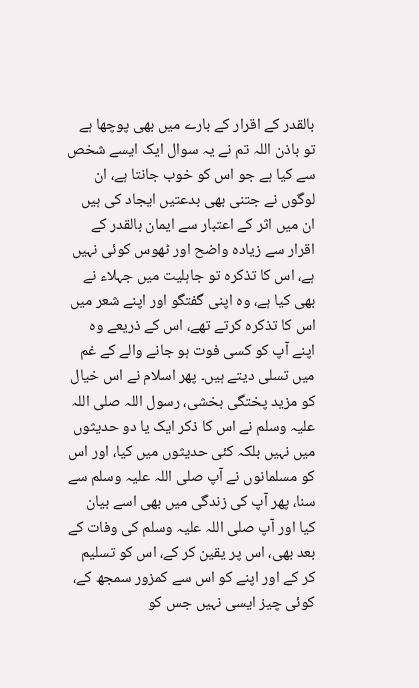بالقدر کے اقرار کے بارے میں بھی پوچھا ہے تو باذن اللہ تم نے یہ سوال ایک ایسے شخص سے کیا ہے جو اس کو خوب جانتا ہے، ان لوگوں نے جتنی بھی بدعتیں ایجاد کی ہیں ان میں اثر کے اعتبار سے ایمان بالقدر کے اقرار سے زیادہ واضح اور ٹھوس کوئی نہیں ہے، اس کا تذکرہ تو جاہلیت میں جہلاء نے بھی کیا ہے، وہ اپنی گفتگو اور اپنے شعر میں اس کا تذکرہ کرتے تھے، اس کے ذریعے وہ اپنے آپ کو کسی فوت ہو جانے والے کے غم میں تسلی دیتے ہیں۔ پھر اسلام نے اس خیال کو مزید پختگی بخشی، رسول اللہ صلی اللہ علیہ وسلم نے اس کا ذکر ایک یا دو حدیثوں میں نہیں بلکہ کئی حدیثوں میں کیا، اور اس کو مسلمانوں نے آپ صلی اللہ علیہ وسلم سے سنا، پھر آپ کی زندگی میں بھی اسے بیان کیا اور آپ صلی اللہ علیہ وسلم کی وفات کے بعد بھی، اس پر یقین کر کے، اس کو تسلیم کر کے اور اپنے کو اس سے کمزور سمجھ کے، کوئی چیز ایسی نہیں جس کو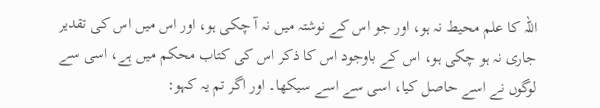اللہ کا علم محیط نہ ہو، اور جو اس کے نوشتہ میں نہ آ چکی ہو، اور اس میں اس کی تقدیر جاری نہ ہو چکی ہو، اس کے باوجود اس کا ذکر اس کی کتاب محکم میں ہے، اسی سے لوگوں نے اسے حاصل کیا، اسی سے اسے سیکھا۔ اور اگر تم یہ کہو: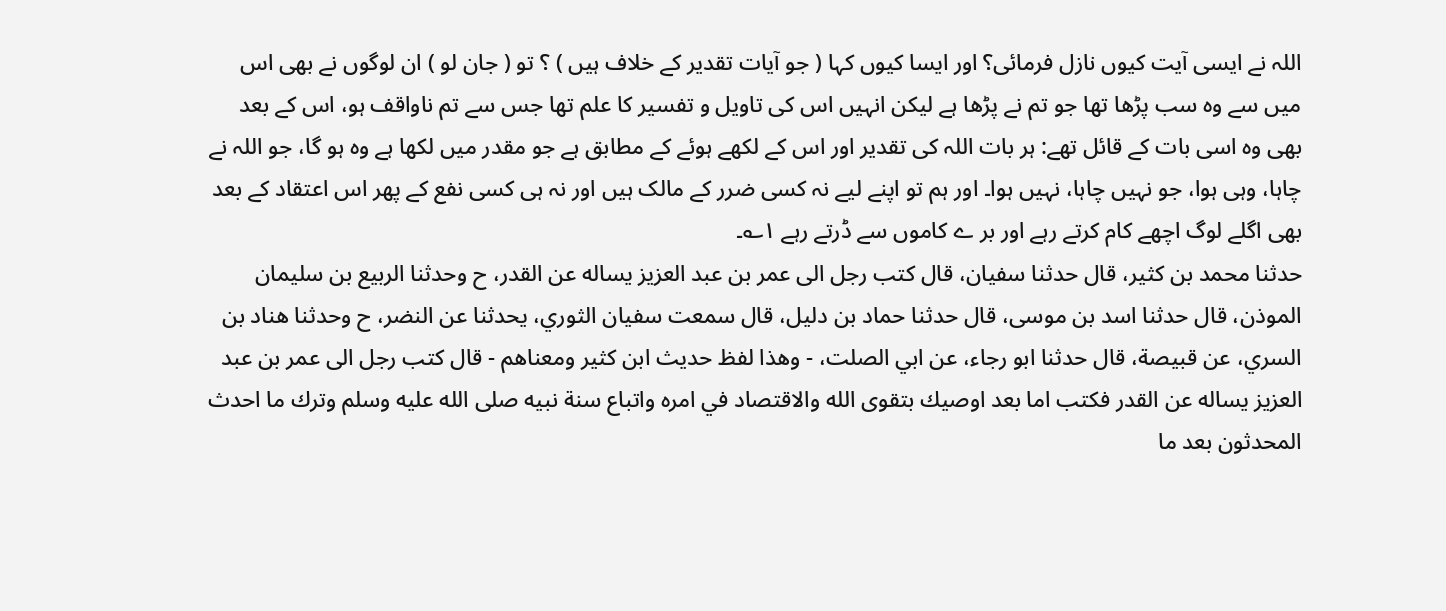اللہ نے ایسی آیت کیوں نازل فرمائی؟ اور ایسا کیوں کہا ( جو آیات تقدیر کے خلاف ہیں ) ؟ تو ( جان لو ) ان لوگوں نے بھی اس میں سے وہ سب پڑھا تھا جو تم نے پڑھا ہے لیکن انہیں اس کی تاویل و تفسیر کا علم تھا جس سے تم ناواقف ہو، اس کے بعد بھی وہ اسی بات کے قائل تھے: ہر بات اللہ کی تقدیر اور اس کے لکھے ہوئے کے مطابق ہے جو مقدر میں لکھا ہے وہ ہو گا، جو اللہ نے چاہا، وہی ہوا، جو نہیں چاہا، نہیں ہوا۔ اور ہم تو اپنے لیے نہ کسی ضرر کے مالک ہیں اور نہ ہی کسی نفع کے پھر اس اعتقاد کے بعد بھی اگلے لوگ اچھے کام کرتے رہے اور بر ے کاموں سے ڈرتے رہے ۱؎۔
حدثنا محمد بن كثير، قال حدثنا سفيان، قال كتب رجل الى عمر بن عبد العزيز يساله عن القدر، ح وحدثنا الربيع بن سليمان الموذن، قال حدثنا اسد بن موسى، قال حدثنا حماد بن دليل، قال سمعت سفيان الثوري، يحدثنا عن النضر، ح وحدثنا هناد بن السري، عن قبيصة، قال حدثنا ابو رجاء، عن ابي الصلت، - وهذا لفظ حديث ابن كثير ومعناهم - قال كتب رجل الى عمر بن عبد العزيز يساله عن القدر فكتب اما بعد اوصيك بتقوى الله والاقتصاد في امره واتباع سنة نبيه صلى الله عليه وسلم وترك ما احدث المحدثون بعد ما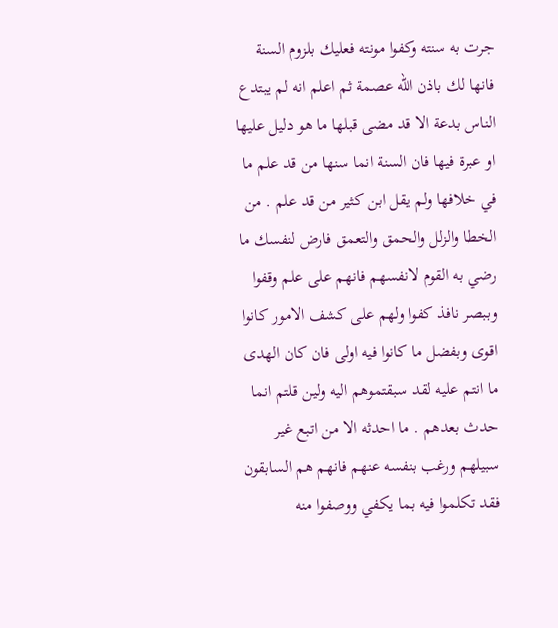جرت به سنته وكفوا مونته فعليك بلزوم السنة فانها لك باذن الله عصمة ثم اعلم انه لم يبتدع الناس بدعة الا قد مضى قبلها ما هو دليل عليها او عبرة فيها فان السنة انما سنها من قد علم ما في خلافها ولم يقل ابن كثير من قد علم . من الخطا والزلل والحمق والتعمق فارض لنفسك ما رضي به القوم لانفسهم فانهم على علم وقفوا وببصر نافذ كفوا ولهم على كشف الامور كانوا اقوى وبفضل ما كانوا فيه اولى فان كان الهدى ما انتم عليه لقد سبقتموهم اليه ولين قلتم انما حدث بعدهم . ما احدثه الا من اتبع غير سبيلهم ورغب بنفسه عنهم فانهم هم السابقون فقد تكلموا فيه بما يكفي ووصفوا منه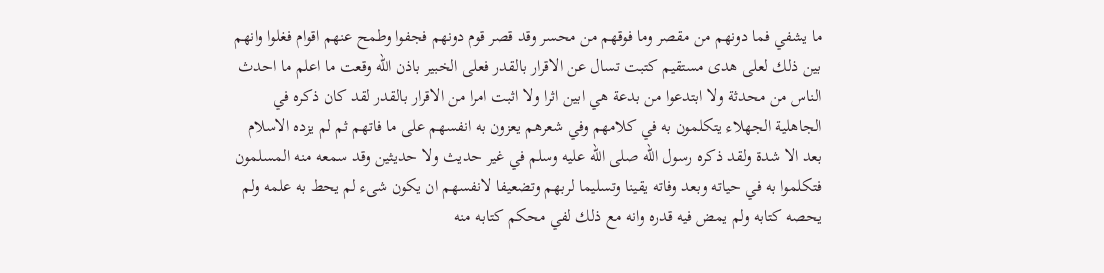ما يشفي فما دونهم من مقصر وما فوقهم من محسر وقد قصر قوم دونهم فجفوا وطمح عنهم اقوام فغلوا وانهم بين ذلك لعلى هدى مستقيم كتبت تسال عن الاقرار بالقدر فعلى الخبير باذن الله وقعت ما اعلم ما احدث الناس من محدثة ولا ابتدعوا من بدعة هي ابين اثرا ولا اثبت امرا من الاقرار بالقدر لقد كان ذكره في الجاهلية الجهلاء يتكلمون به في كلامهم وفي شعرهم يعزون به انفسهم على ما فاتهم ثم لم يزده الاسلام بعد الا شدة ولقد ذكره رسول الله صلى الله عليه وسلم في غير حديث ولا حديثين وقد سمعه منه المسلمون فتكلموا به في حياته وبعد وفاته يقينا وتسليما لربهم وتضعيفا لانفسهم ان يكون شىء لم يحط به علمه ولم يحصه كتابه ولم يمض فيه قدره وانه مع ذلك لفي محكم كتابه منه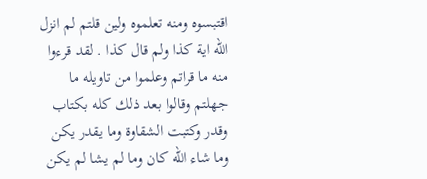اقتبسوه ومنه تعلموه ولين قلتم لم انزل الله اية كذا ولم قال كذا . لقد قرءوا منه ما قراتم وعلموا من تاويله ما جهلتم وقالوا بعد ذلك كله بكتاب وقدر وكتبت الشقاوة وما يقدر يكن وما شاء الله كان وما لم يشا لم يكن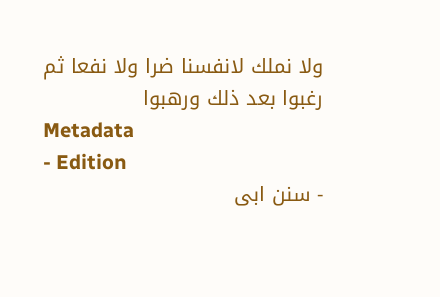ولا نملك لانفسنا ضرا ولا نفعا ثم رغبوا بعد ذلك ورهبوا
Metadata
- Edition
- سنن ابی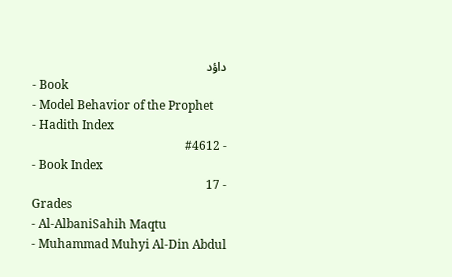داؤد
- Book
- Model Behavior of the Prophet
- Hadith Index
- #4612
- Book Index
- 17
Grades
- Al-AlbaniSahih Maqtu
- Muhammad Muhyi Al-Din Abdul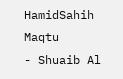HamidSahih Maqtu
- Shuaib Al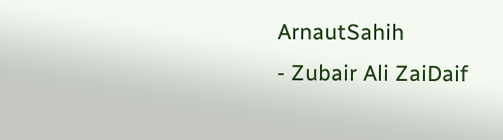ArnautSahih
- Zubair Ali ZaiDaif